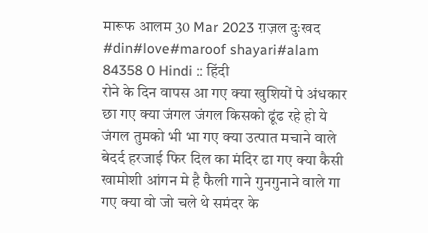मारूफ आलम 30 Mar 2023 ग़ज़ल दुःखद #din#love#maroof shayari#alam 84358 0 Hindi :: हिंदी
रोने के दिन वापस आ गए क्या खुशियों पे अंधकार छा गए क्या जंगल जंगल किसको ढूंढ रहे हो ये जंगल तुमको भी भा गए क्या उत्पात मचाने वाले बेदर्द हरजाई फिर दिल का मंदिर ढा गए क्या कैसी खामोशी आंगन मे है फैली गाने गुनगुनाने वाले गा गए क्या वो जो चले थे समंदर के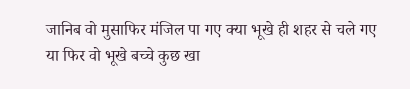जानिब वो मुसाफिर मंजिल पा गए क्या भूखे ही शहर से चले गए या फिर वो भूखे बच्चे कुछ खा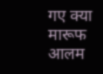गए क्या मारूफ आलम